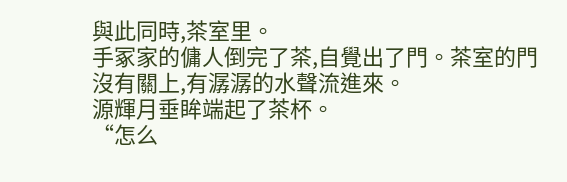與此同時,茶室里。
手冢家的傭人倒完了茶,自覺出了門。茶室的門沒有關上,有潺潺的水聲流進來。
源輝月垂眸端起了茶杯。
“怎么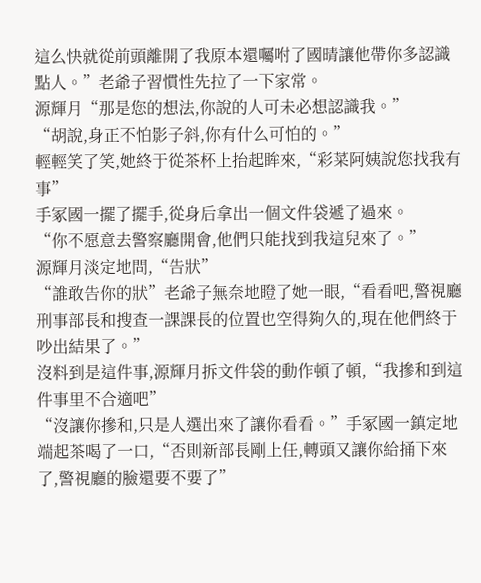這么快就從前頭離開了我原本還囑咐了國晴讓他帶你多認識點人。”老爺子習慣性先拉了一下家常。
源輝月“那是您的想法,你說的人可未必想認識我。”
“胡說,身正不怕影子斜,你有什么可怕的。”
輕輕笑了笑,她終于從茶杯上抬起眸來,“彩菜阿姨說您找我有事”
手冢國一擺了擺手,從身后拿出一個文件袋遞了過來。
“你不愿意去警察廳開會,他們只能找到我這兒來了。”
源輝月淡定地問,“告狀”
“誰敢告你的狀”老爺子無奈地瞪了她一眼,“看看吧,警視廳刑事部長和搜查一課課長的位置也空得夠久的,現在他們終于吵出結果了。”
沒料到是這件事,源輝月拆文件袋的動作頓了頓,“我摻和到這件事里不合適吧”
“沒讓你摻和,只是人選出來了讓你看看。”手冢國一鎮定地端起茶喝了一口,“否則新部長剛上任,轉頭又讓你給捅下來了,警視廳的臉還要不要了”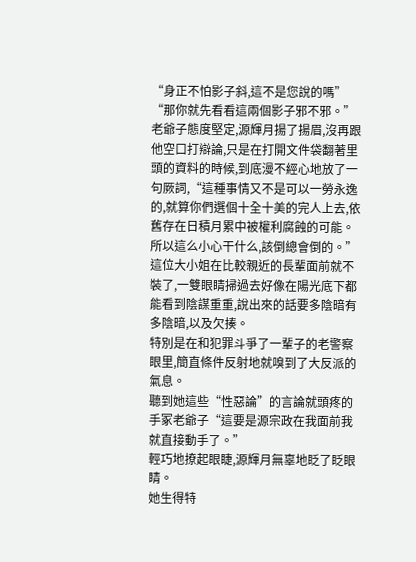“身正不怕影子斜,這不是您說的嗎”
“那你就先看看這兩個影子邪不邪。”
老爺子態度堅定,源輝月揚了揚眉,沒再跟他空口打辯論,只是在打開文件袋翻著里頭的資料的時候,到底漫不經心地放了一句厥詞,“這種事情又不是可以一勞永逸的,就算你們選個十全十美的完人上去,依舊存在日積月累中被權利腐蝕的可能。所以這么小心干什么,該倒總會倒的。”
這位大小姐在比較親近的長輩面前就不裝了,一雙眼睛掃過去好像在陽光底下都能看到陰謀重重,說出來的話要多陰暗有多陰暗,以及欠揍。
特別是在和犯罪斗爭了一輩子的老警察眼里,簡直條件反射地就嗅到了大反派的氣息。
聽到她這些“性惡論”的言論就頭疼的手冢老爺子“這要是源宗政在我面前我就直接動手了。”
輕巧地撩起眼睫,源輝月無辜地眨了眨眼睛。
她生得特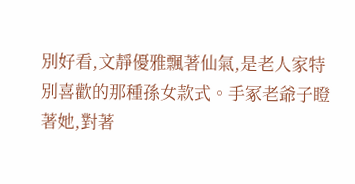別好看,文靜優雅飄著仙氣,是老人家特別喜歡的那種孫女款式。手冢老爺子瞪著她,對著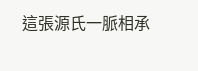這張源氏一脈相承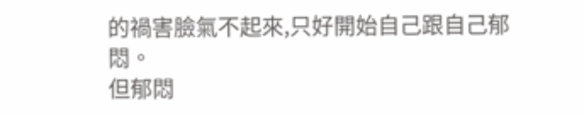的禍害臉氣不起來,只好開始自己跟自己郁悶。
但郁悶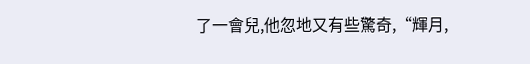了一會兒,他忽地又有些驚奇,“輝月,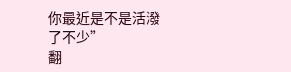你最近是不是活潑了不少”
翻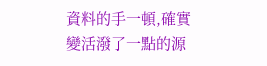資料的手一頓,確實變活潑了一點的源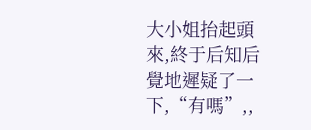大小姐抬起頭來,終于后知后覺地遲疑了一下,“有嗎”,,